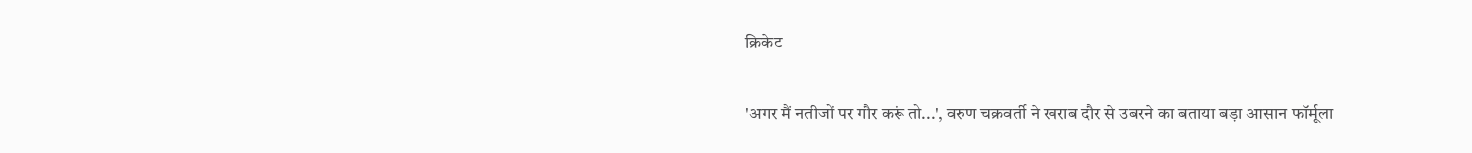क्रिकेट

'अगर मैं नतीजों पर गौर करूं तो...', वरुण चक्रवर्ती ने खराब दौर से उबरने का बताया बड़ा आसान फॉर्मूला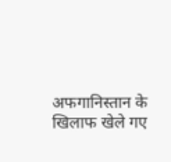अफगानिस्तान के खिलाफ खेले गए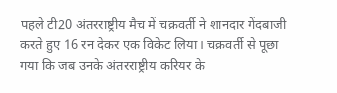पहले टी20 अंतरराष्ट्रीय मैच में चक्रवर्ती ने शानदार गेंदबाजी करते हुए 16 रन देकर एक विकेट लिया। चक्रवर्ती से पूछा गया कि जब उनके अंतरराष्ट्रीय करियर के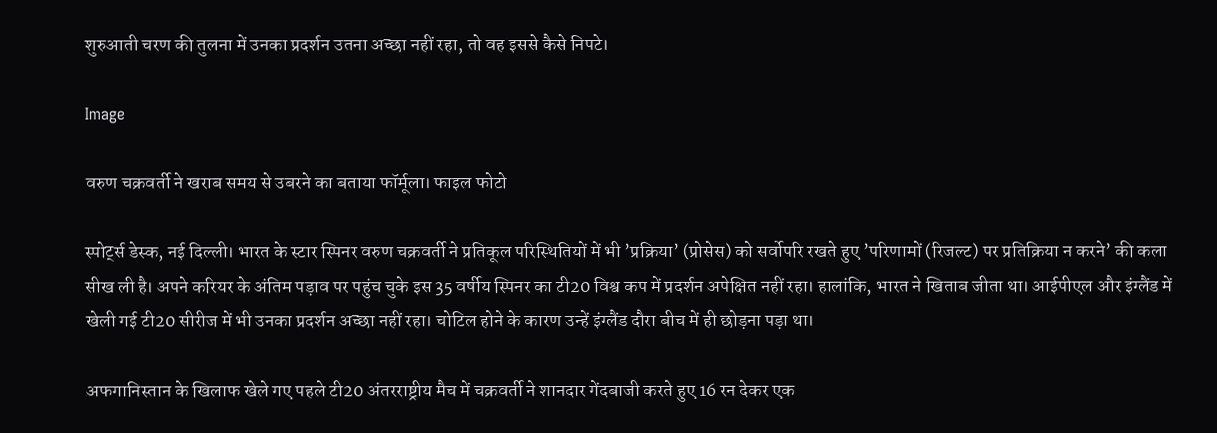शुरुआती चरण की तुलना में उनका प्रदर्शन उतना अच्छा नहीं रहा, तो वह इससे कैसे निपटे।

Image

वरुण चक्रवर्ती ने खराब समय से उबरने का बताया फॉर्मूला। फाइल फोटो

स्पोर्ट्स डेस्क, नई दिल्ली। भारत के स्टार स्पिनर वरुण चक्रवर्ती ने प्रतिकूल परिस्थितियों में भी ’प्रक्रिया’ (प्रोसेस) को सर्वोपरि रखते हुए ’परिणामों (रिजल्ट) पर प्रतिक्रिया न करने’ की कला सीख ली है। अपने करियर के अंतिम पड़ाव पर पहुंच चुके इस 35 वर्षीय स्पिनर का टी20 विश्व कप में प्रदर्शन अपेक्षित नहीं रहा। हालांकि, भारत ने खिताब जीता था। आईपीएल और इंग्लैंड में खेली गई टी20 सीरीज में भी उनका प्रदर्शन अच्छा नहीं रहा। चोटिल होने के कारण उन्हें इंग्लैंड दौरा बीच में ही छोड़ना पड़ा था।

अफगानिस्तान के खिलाफ खेले गए पहले टी20 अंतरराष्ट्रीय मैच में चक्रवर्ती ने शानदार गेंदबाजी करते हुए 16 रन देकर एक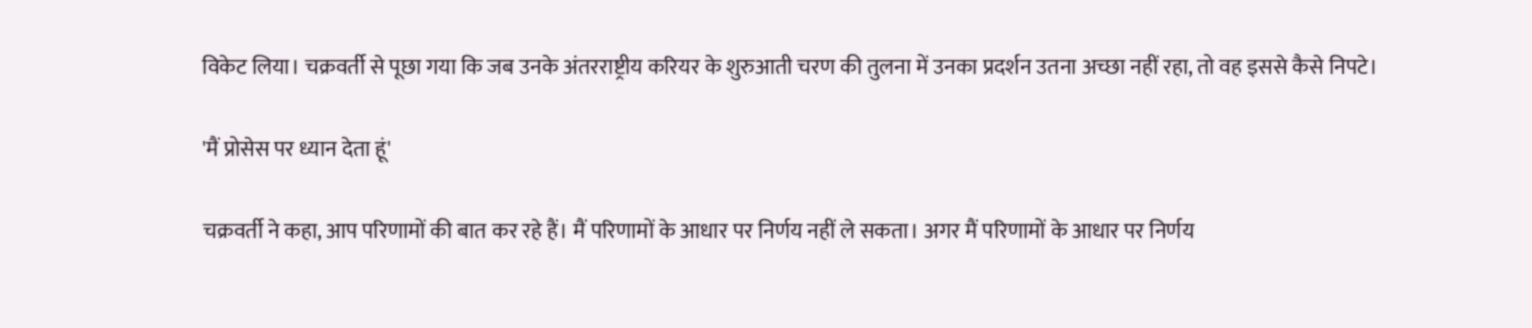विकेट लिया। चक्रवर्ती से पूछा गया कि जब उनके अंतरराष्ट्रीय करियर के शुरुआती चरण की तुलना में उनका प्रदर्शन उतना अच्छा नहीं रहा, तो वह इससे कैसे निपटे।

'मैं प्रोसेस पर ध्यान देता हूं'

चक्रवर्ती ने कहा, आप परिणामों की बात कर रहे हैं। मैं परिणामों के आधार पर निर्णय नहीं ले सकता। अगर मैं परिणामों के आधार पर निर्णय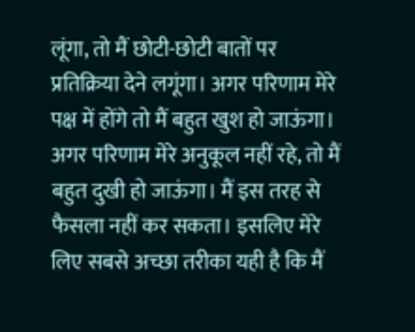लूंगा, तो मैं छोटी-छोटी बातों पर प्रतिक्रिया देने लगूंगा। अगर परिणाम मेरे पक्ष में होंगे तो मैं बहुत खुश हो जाऊंगा। अगर परिणाम मेरे अनुकूल नहीं रहे, तो मैं बहुत दुखी हो जाऊंगा। मैं इस तरह से फैसला नहीं कर सकता। इसलिए मेरे लिए सबसे अच्छा तरीका यही है कि मैं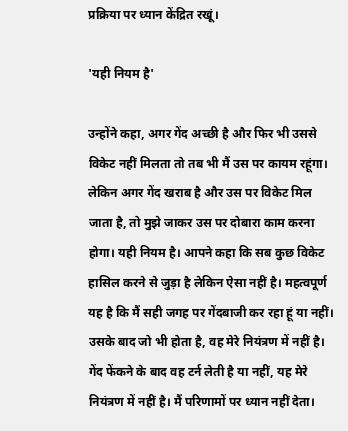प्रक्रिया पर ध्यान केंद्रित रखूं।

'यही नियम है'

उन्होंने कहा, अगर गेंद अच्छी है और फिर भी उससे विकेट नहीं मिलता तो तब भी मैं उस पर कायम रहूंगा। लेकिन अगर गेंद खराब है और उस पर विकेट मिल जाता है, तो मुझे जाकर उस पर दोबारा काम करना होगा। यही नियम है। आपने कहा कि सब कुछ विकेट हासिल करने से जुड़ा है लेकिन ऐसा नहीं है। महत्वपूर्ण यह है कि मैं सही जगह पर गेंदबाजी कर रहा हूं या नहीं। उसके बाद जो भी होता है, वह मेरे नियंत्रण में नहीं है। गेंद फेंकने के बाद वह टर्न लेती है या नहीं, यह मेरे नियंत्रण में नहीं है। मैं परिणामों पर ध्यान नहीं देता।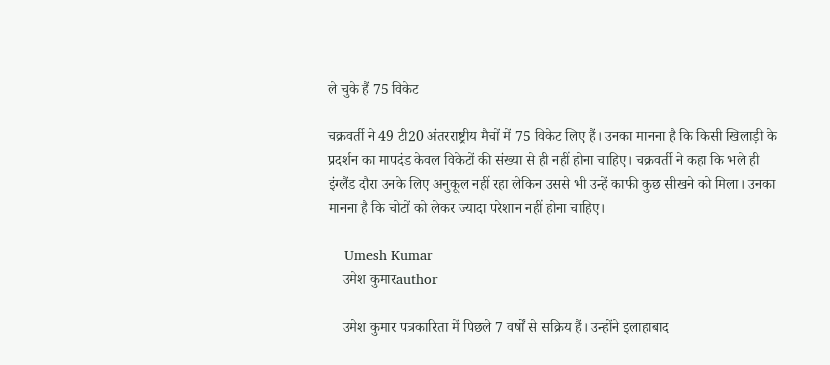ले चुके हैं 75 विकेट

चक्रवर्ती ने 49 टी20 अंतरराष्ट्रीय मैचों में 75 विकेट लिए हैं। उनका मानना है कि किसी खिलाड़ी के प्रदर्शन का मापदंड केवल विकेटों की संख्या से ही नहीं होना चाहिए। चक्रवर्ती ने कहा कि भले ही इंग्लैंड दौरा उनके लिए अनुकूल नहीं रहा लेकिन उससे भी उन्हें काफी कुछ सीखने को मिला। उनका मानना है कि चोटों को लेकर ज्यादा परेशान नहीं होना चाहिए।

    Umesh Kumar
    उमेश कुमारauthor

    उमेश कुमार पत्रकारिता में पिछले 7 वर्षों से सक्रिय हैं। उन्होंने इलाहाबाद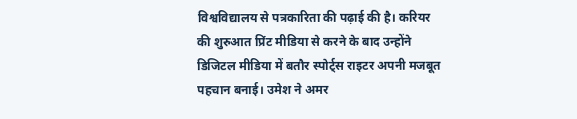विश्वविद्यालय से पत्रकारिता की पढ़ाई की है। करियर की शुरुआत प्रिंट मीडिया से करने के बाद उन्होंने डिजिटल मीडिया में बतौर स्पोर्ट्स राइटर अपनी मजबूत पहचान बनाई। उमेश ने अमर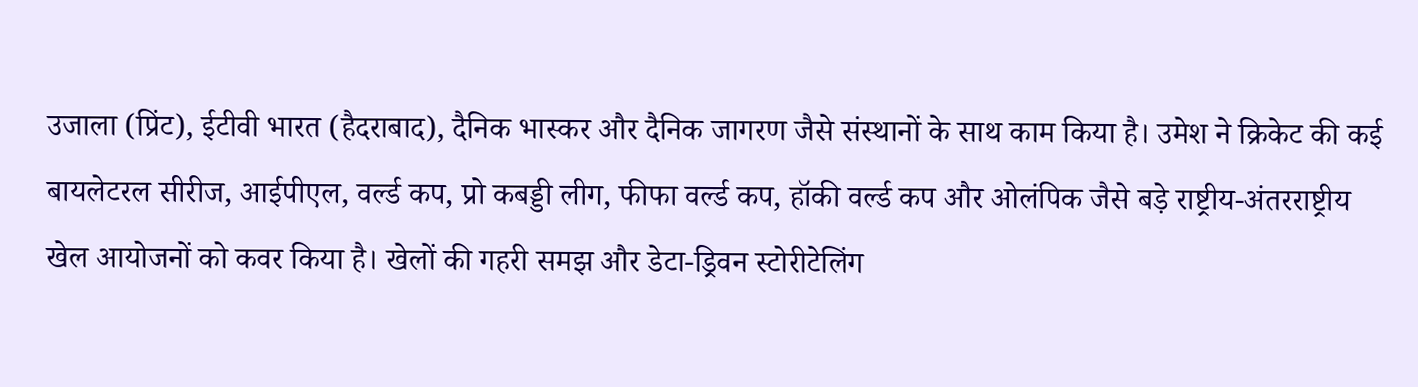उजाला (प्रिंट), ईटीवी भारत (हैदराबाद), दैनिक भास्कर और दैनिक जागरण जैसे संस्थानों के साथ काम किया है। उमेश ने क्रिकेट की कई बायलेटरल सीरीज, आईपीएल, वर्ल्ड कप, प्रो कबड्डी लीग, फीफा वर्ल्ड कप, हॉकी वर्ल्ड कप और ओलंपिक जैसे बड़े राष्ट्रीय-अंतरराष्ट्रीय खेल आयोजनों को कवर किया है। खेलों की गहरी समझ और डेटा-ड्रिवन स्टोरीटेलिंग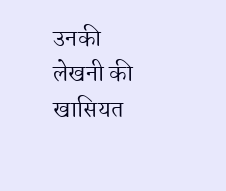उनकी लेखनी की खासियत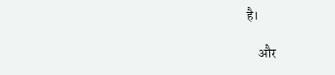है।

    और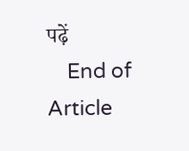पढ़ें
    End of Article